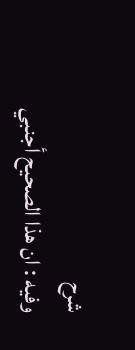شرح
وفيه : ان هذا الصحيح أجنبي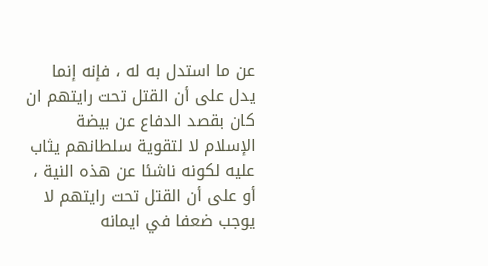عن ما استدل به له ، فإنه إنما يدل على أن القتل تحت رايتهم ان كان بقصد الدفاع عن بيضة الإسلام لا لتقوية سلطانهم يثاب عليه لكونه ناشئا عن هذه النية ، أو على أن القتل تحت رايتهم لا يوجب ضعفا في ايمانه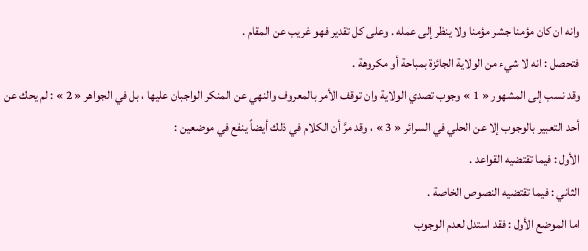وانه ان كان مؤمنا جشر مؤمنا ولا ينظر إلى عمله . وعلى كل تقدير فهو غريب عن المقام .
فتحصل : انه لا شيء من الولاية الجائزة بمباحة أو مكروهة .
وقد نسب إلى المشهور « 1 » وجوب تصدي الولاية وان توقف الأمر بالمعروف والنهي عن المنكر الواجبان عليها ، بل في الجواهر « 2 » : لم يحك عن أحد التعبير بالوجوب إلا عن الحلي في السرائر « 3 » ، وقد مرَّ أن الكلام في ذلك أيضاً ينفع في موضعين :
الأول : فيما تقتضيه القواعد .
الثاني : فيما تقتضيه النصوص الخاصة .
اما الموضع الأول : فقد استدل لعدم الوجوب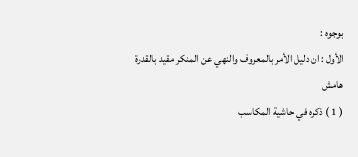بوجوه :
الأول : ان دليل الأمر بالمعروف والنهي عن المنكر مقيد بالقدرة
هامش
( 1 ) ذكره في حاشية المكاسب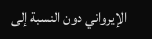الإيرواني دون النسبة إلى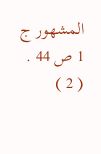المشهور ج 1 ص 44 .
( 2 )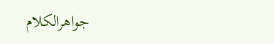جواهرالكلام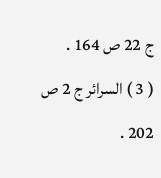ج 22 ص 164 .
( 3 ) السرائر ج 2 ص 202 .